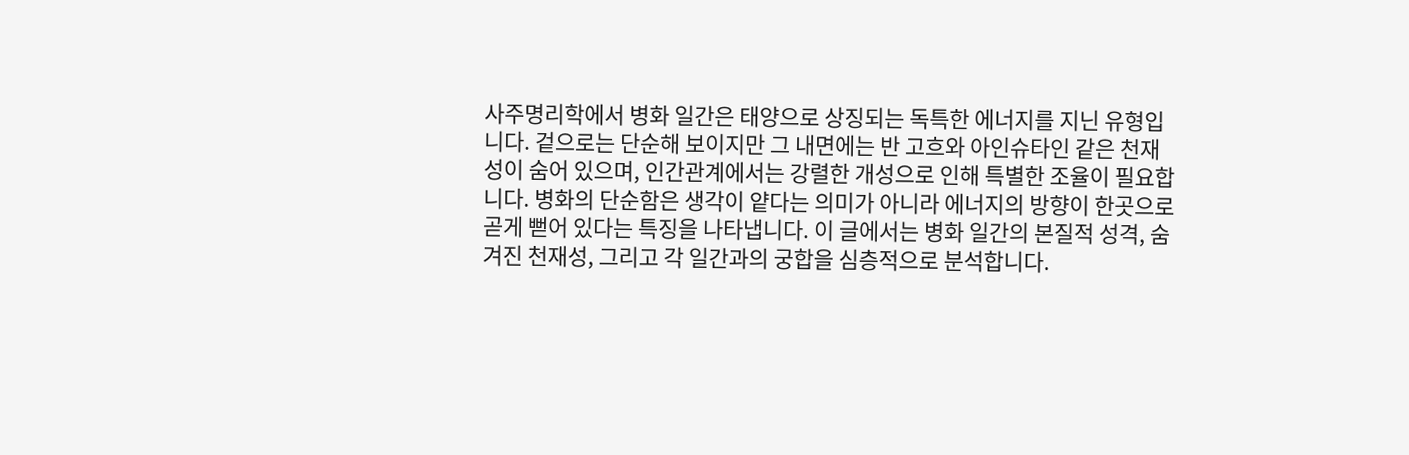사주명리학에서 병화 일간은 태양으로 상징되는 독특한 에너지를 지닌 유형입니다. 겉으로는 단순해 보이지만 그 내면에는 반 고흐와 아인슈타인 같은 천재성이 숨어 있으며, 인간관계에서는 강렬한 개성으로 인해 특별한 조율이 필요합니다. 병화의 단순함은 생각이 얕다는 의미가 아니라 에너지의 방향이 한곳으로 곧게 뻗어 있다는 특징을 나타냅니다. 이 글에서는 병화 일간의 본질적 성격, 숨겨진 천재성, 그리고 각 일간과의 궁합을 심층적으로 분석합니다.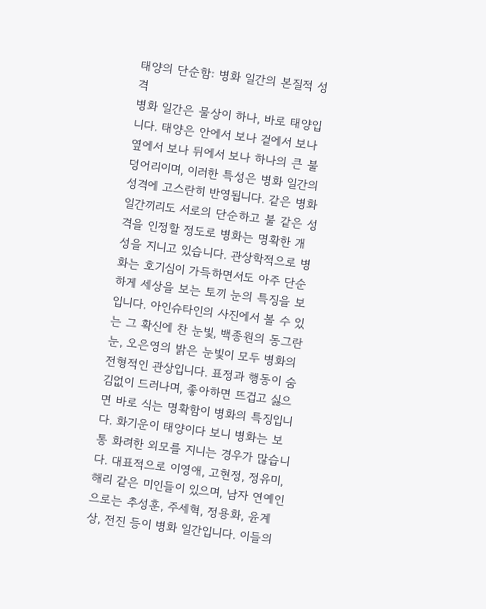태양의 단순함: 병화 일간의 본질적 성격
병화 일간은 물상이 하나, 바로 태양입니다. 태양은 안에서 보나 겉에서 보나 옆에서 보나 뒤에서 보나 하나의 큰 불덩어리이며, 이러한 특성은 병화 일간의 성격에 고스란히 반영됩니다. 같은 병화 일간끼리도 서로의 단순하고 불 같은 성격을 인정할 정도로 병화는 명확한 개성을 지니고 있습니다. 관상학적으로 병화는 호기심이 가득하면서도 아주 단순하게 세상을 보는 토끼 눈의 특징을 보입니다. 아인슈타인의 사진에서 볼 수 있는 그 확신에 찬 눈빛, 백종원의 동그란 눈, 오은영의 밝은 눈빛이 모두 병화의 전형적인 관상입니다. 표정과 행동이 숨김없이 드러나며, 좋아하면 뜨겁고 싫으면 바로 식는 명확함이 병화의 특징입니다. 화기운이 태양이다 보니 병화는 보통 화려한 외모를 지니는 경우가 많습니다. 대표적으로 이영애, 고현정, 정유미, 해리 같은 미인들이 있으며, 남자 연예인으로는 추성훈, 주세혁, 정용화, 윤계상, 전진 등이 병화 일간입니다. 이들의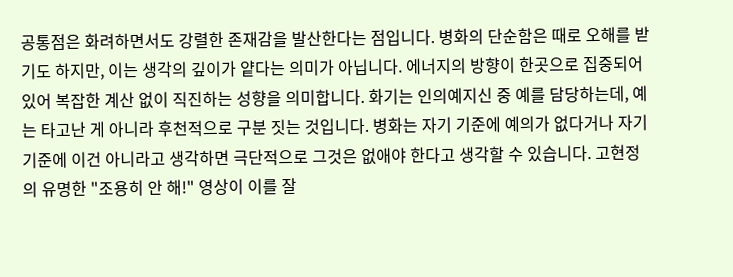공통점은 화려하면서도 강렬한 존재감을 발산한다는 점입니다. 병화의 단순함은 때로 오해를 받기도 하지만, 이는 생각의 깊이가 얕다는 의미가 아닙니다. 에너지의 방향이 한곳으로 집중되어 있어 복잡한 계산 없이 직진하는 성향을 의미합니다. 화기는 인의예지신 중 예를 담당하는데, 예는 타고난 게 아니라 후천적으로 구분 짓는 것입니다. 병화는 자기 기준에 예의가 없다거나 자기 기준에 이건 아니라고 생각하면 극단적으로 그것은 없애야 한다고 생각할 수 있습니다. 고현정의 유명한 "조용히 안 해!" 영상이 이를 잘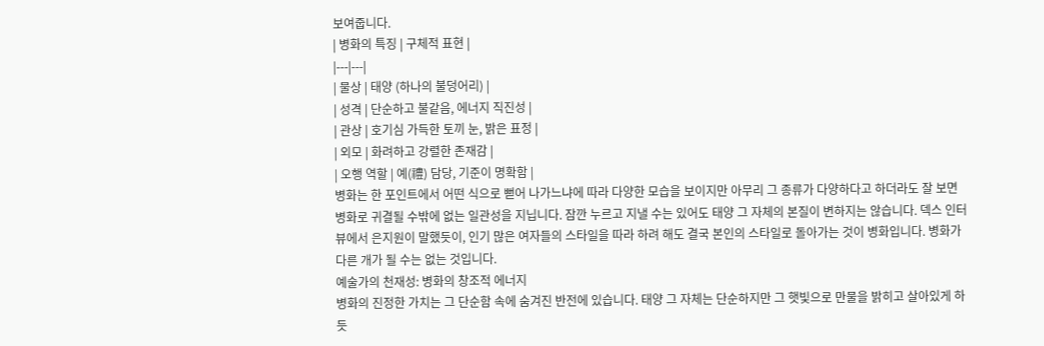보여줍니다.
| 병화의 특징 | 구체적 표현 |
|---|---|
| 물상 | 태양 (하나의 불덩어리) |
| 성격 | 단순하고 불같음, 에너지 직진성 |
| 관상 | 호기심 가득한 토끼 눈, 밝은 표정 |
| 외모 | 화려하고 강렬한 존재감 |
| 오행 역할 | 예(禮) 담당, 기준이 명확함 |
병화는 한 포인트에서 어떤 식으로 뻗어 나가느냐에 따라 다양한 모습을 보이지만 아무리 그 종류가 다양하다고 하더라도 잘 보면 병화로 귀결될 수밖에 없는 일관성을 지닙니다. 잠깐 누르고 지낼 수는 있어도 태양 그 자체의 본질이 변하지는 않습니다. 덱스 인터뷰에서 은지원이 말했듯이, 인기 많은 여자들의 스타일을 따라 하려 해도 결국 본인의 스타일로 돌아가는 것이 병화입니다. 병화가 다른 개가 될 수는 없는 것입니다.
예술가의 천재성: 병화의 창조적 에너지
병화의 진정한 가치는 그 단순함 속에 숨겨진 반전에 있습니다. 태양 그 자체는 단순하지만 그 햇빛으로 만물을 밝히고 살아있게 하듯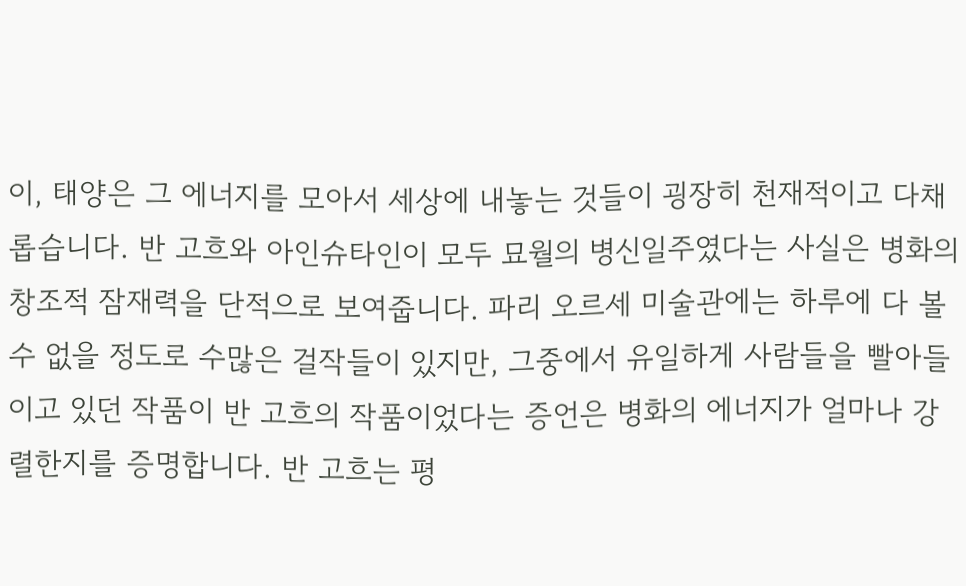이, 태양은 그 에너지를 모아서 세상에 내놓는 것들이 굉장히 천재적이고 다채롭습니다. 반 고흐와 아인슈타인이 모두 묘월의 병신일주였다는 사실은 병화의 창조적 잠재력을 단적으로 보여줍니다. 파리 오르세 미술관에는 하루에 다 볼 수 없을 정도로 수많은 걸작들이 있지만, 그중에서 유일하게 사람들을 빨아들이고 있던 작품이 반 고흐의 작품이었다는 증언은 병화의 에너지가 얼마나 강렬한지를 증명합니다. 반 고흐는 평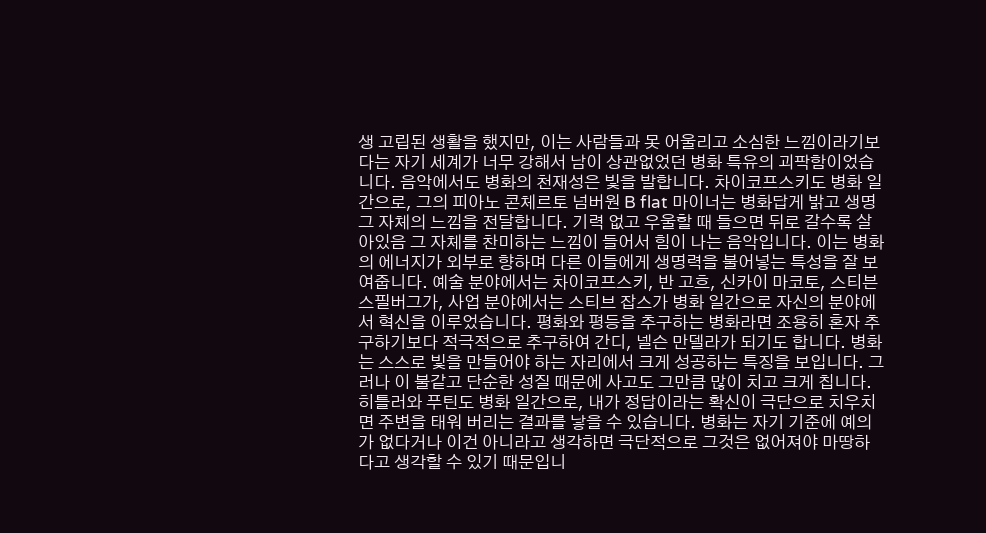생 고립된 생활을 했지만, 이는 사람들과 못 어울리고 소심한 느낌이라기보다는 자기 세계가 너무 강해서 남이 상관없었던 병화 특유의 괴팍함이었습니다. 음악에서도 병화의 천재성은 빛을 발합니다. 차이코프스키도 병화 일간으로, 그의 피아노 콘체르토 넘버원 B flat 마이너는 병화답게 밝고 생명 그 자체의 느낌을 전달합니다. 기력 없고 우울할 때 들으면 뒤로 갈수록 살아있음 그 자체를 찬미하는 느낌이 들어서 힘이 나는 음악입니다. 이는 병화의 에너지가 외부로 향하며 다른 이들에게 생명력을 불어넣는 특성을 잘 보여줍니다. 예술 분야에서는 차이코프스키, 반 고흐, 신카이 마코토, 스티븐 스필버그가, 사업 분야에서는 스티브 잡스가 병화 일간으로 자신의 분야에서 혁신을 이루었습니다. 평화와 평등을 추구하는 병화라면 조용히 혼자 추구하기보다 적극적으로 추구하여 간디, 넬슨 만델라가 되기도 합니다. 병화는 스스로 빛을 만들어야 하는 자리에서 크게 성공하는 특징을 보입니다. 그러나 이 불같고 단순한 성질 때문에 사고도 그만큼 많이 치고 크게 칩니다. 히틀러와 푸틴도 병화 일간으로, 내가 정답이라는 확신이 극단으로 치우치면 주변을 태워 버리는 결과를 낳을 수 있습니다. 병화는 자기 기준에 예의가 없다거나 이건 아니라고 생각하면 극단적으로 그것은 없어져야 마땅하다고 생각할 수 있기 때문입니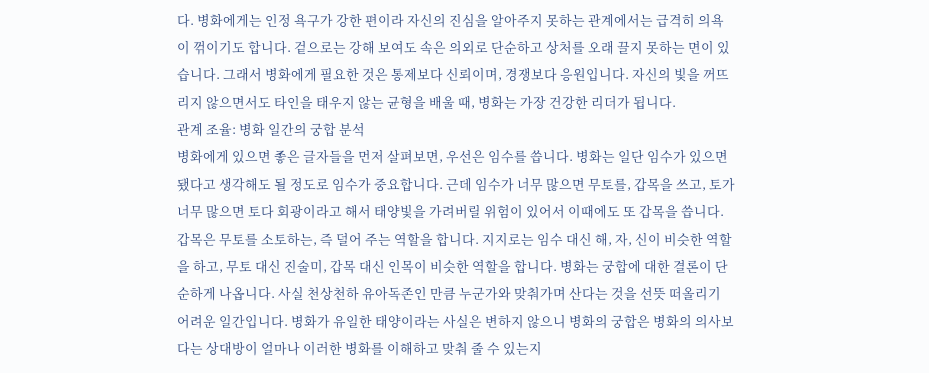다. 병화에게는 인정 욕구가 강한 편이라 자신의 진심을 알아주지 못하는 관계에서는 급격히 의욕이 꺾이기도 합니다. 겉으로는 강해 보여도 속은 의외로 단순하고 상처를 오래 끌지 못하는 면이 있습니다. 그래서 병화에게 필요한 것은 통제보다 신뢰이며, 경쟁보다 응원입니다. 자신의 빛을 꺼뜨리지 않으면서도 타인을 태우지 않는 균형을 배울 때, 병화는 가장 건강한 리더가 됩니다.
관계 조율: 병화 일간의 궁합 분석
병화에게 있으면 좋은 글자들을 먼저 살펴보면, 우선은 임수를 씁니다. 병화는 일단 임수가 있으면 됐다고 생각해도 될 정도로 임수가 중요합니다. 근데 임수가 너무 많으면 무토를, 갑목을 쓰고, 토가 너무 많으면 토다 회광이라고 해서 태양빛을 가려버릴 위험이 있어서 이때에도 또 갑목을 씁니다. 갑목은 무토를 소토하는, 즉 덜어 주는 역할을 합니다. 지지로는 임수 대신 해, 자, 신이 비슷한 역할을 하고, 무토 대신 진술미, 갑목 대신 인목이 비슷한 역할을 합니다. 병화는 궁합에 대한 결론이 단순하게 나옵니다. 사실 천상천하 유아독존인 만큼 누군가와 맞춰가며 산다는 것을 선뜻 떠올리기 어려운 일간입니다. 병화가 유일한 태양이라는 사실은 변하지 않으니 병화의 궁합은 병화의 의사보다는 상대방이 얼마나 이러한 병화를 이해하고 맞춰 줄 수 있는지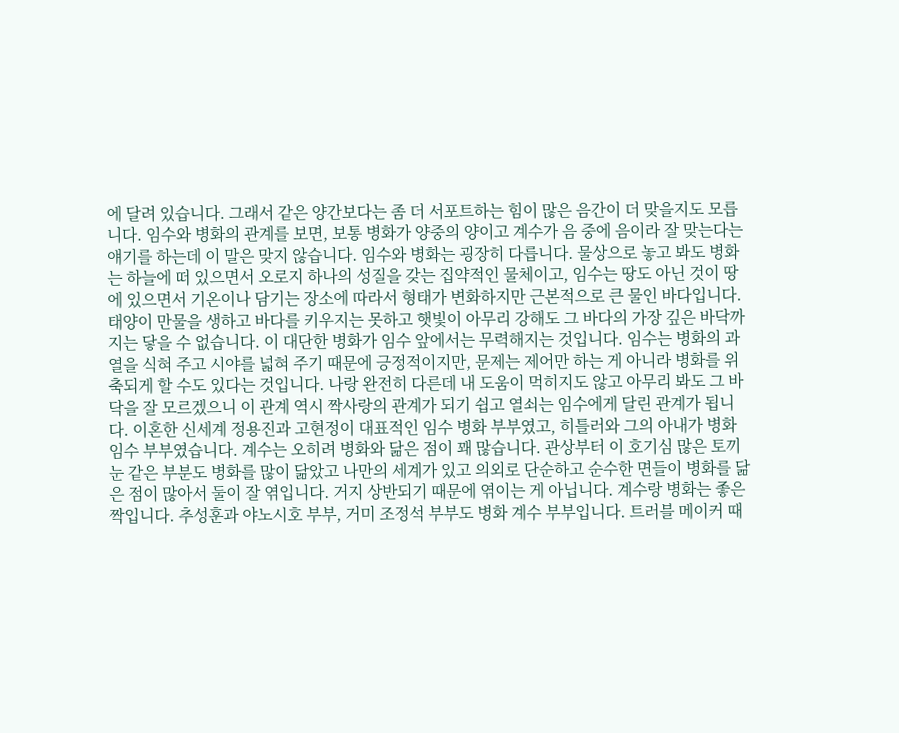에 달려 있습니다. 그래서 같은 양간보다는 좀 더 서포트하는 힘이 많은 음간이 더 맞을지도 모릅니다. 임수와 병화의 관계를 보면, 보통 병화가 양중의 양이고 계수가 음 중에 음이라 잘 맞는다는 얘기를 하는데 이 말은 맞지 않습니다. 임수와 병화는 굉장히 다릅니다. 물상으로 놓고 봐도 병화는 하늘에 떠 있으면서 오로지 하나의 성질을 갖는 집약적인 물체이고, 임수는 땅도 아닌 것이 땅에 있으면서 기온이나 담기는 장소에 따라서 형태가 변화하지만 근본적으로 큰 물인 바다입니다. 태양이 만물을 생하고 바다를 키우지는 못하고 햇빛이 아무리 강해도 그 바다의 가장 깊은 바닥까지는 닿을 수 없습니다. 이 대단한 병화가 임수 앞에서는 무력해지는 것입니다. 임수는 병화의 과열을 식혀 주고 시야를 넓혀 주기 때문에 긍정적이지만, 문제는 제어만 하는 게 아니라 병화를 위축되게 할 수도 있다는 것입니다. 나랑 완전히 다른데 내 도움이 먹히지도 않고 아무리 봐도 그 바닥을 잘 모르겠으니 이 관계 역시 짝사랑의 관계가 되기 쉽고 열쇠는 임수에게 달린 관계가 됩니다. 이혼한 신세계 정용진과 고현정이 대표적인 임수 병화 부부였고, 히틀러와 그의 아내가 병화 임수 부부였습니다. 계수는 오히려 병화와 닮은 점이 꽤 많습니다. 관상부터 이 호기심 많은 토끼눈 같은 부분도 병화를 많이 닮았고 나만의 세계가 있고 의외로 단순하고 순수한 면들이 병화를 닮은 점이 많아서 둘이 잘 엮입니다. 거지 상반되기 때문에 엮이는 게 아닙니다. 계수랑 병화는 좋은 짝입니다. 추성훈과 야노시호 부부, 거미 조정석 부부도 병화 계수 부부입니다. 트러블 메이커 때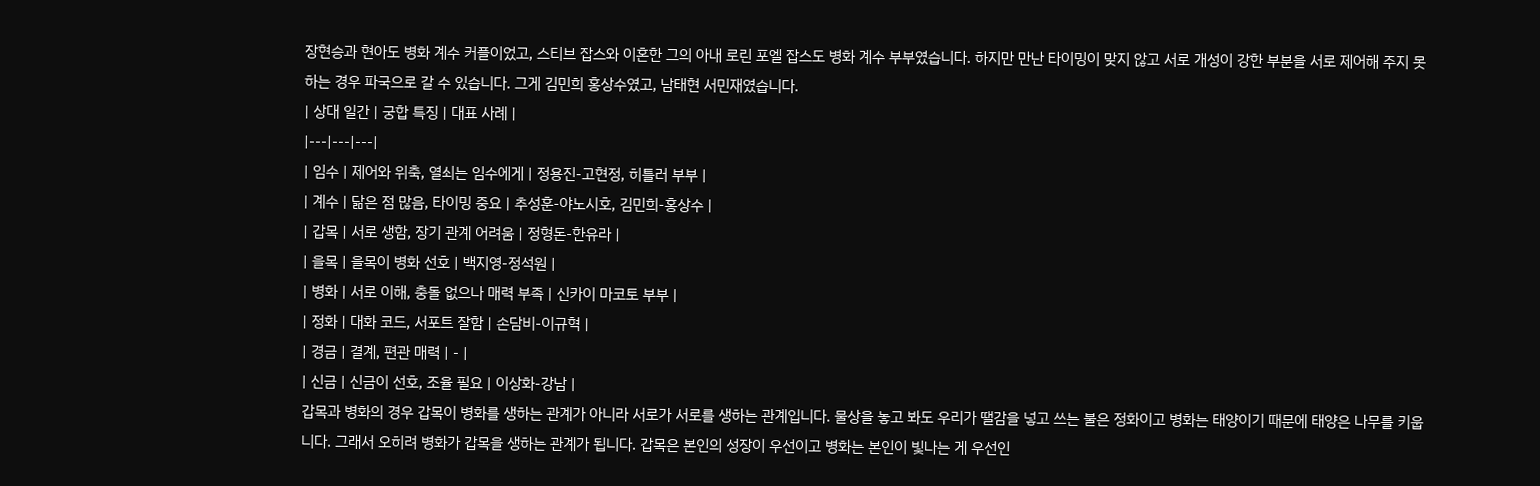장현승과 현아도 병화 계수 커플이었고, 스티브 잡스와 이혼한 그의 아내 로린 포엘 잡스도 병화 계수 부부였습니다. 하지만 만난 타이밍이 맞지 않고 서로 개성이 강한 부분을 서로 제어해 주지 못하는 경우 파국으로 갈 수 있습니다. 그게 김민희 홍상수였고, 남태현 서민재였습니다.
| 상대 일간 | 궁합 특징 | 대표 사례 |
|---|---|---|
| 임수 | 제어와 위축, 열쇠는 임수에게 | 정용진-고현정, 히틀러 부부 |
| 계수 | 닮은 점 많음, 타이밍 중요 | 추성훈-야노시호, 김민희-홍상수 |
| 갑목 | 서로 생함, 장기 관계 어려움 | 정형돈-한유라 |
| 을목 | 을목이 병화 선호 | 백지영-정석원 |
| 병화 | 서로 이해, 충돌 없으나 매력 부족 | 신카이 마코토 부부 |
| 정화 | 대화 코드, 서포트 잘함 | 손담비-이규혁 |
| 경금 | 결계, 편관 매력 | - |
| 신금 | 신금이 선호, 조율 필요 | 이상화-강남 |
갑목과 병화의 경우 갑목이 병화를 생하는 관계가 아니라 서로가 서로를 생하는 관계입니다. 물상을 놓고 봐도 우리가 땔감을 넣고 쓰는 불은 정화이고 병화는 태양이기 때문에 태양은 나무를 키웁니다. 그래서 오히려 병화가 갑목을 생하는 관계가 됩니다. 갑목은 본인의 성장이 우선이고 병화는 본인이 빛나는 게 우선인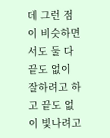데 그런 점이 비슷하면서도 둘 다 끝도 없이 잘하려고 하고 끝도 없이 빛나려고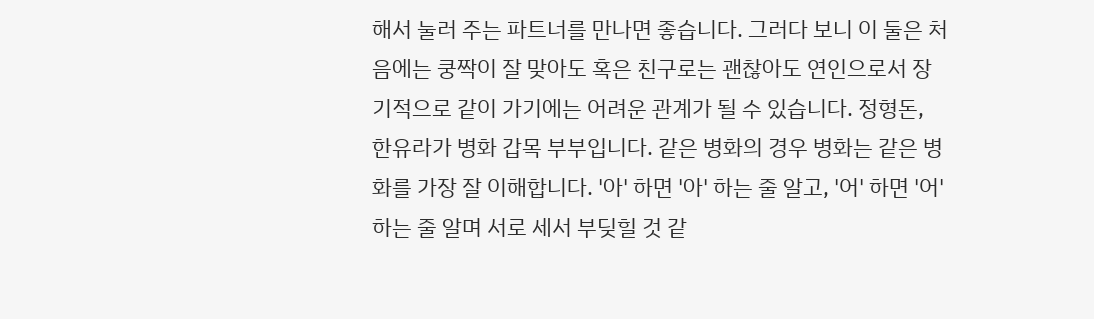해서 눌러 주는 파트너를 만나면 좋습니다. 그러다 보니 이 둘은 처음에는 쿵짝이 잘 맞아도 혹은 친구로는 괜찮아도 연인으로서 장기적으로 같이 가기에는 어려운 관계가 될 수 있습니다. 정형돈, 한유라가 병화 갑목 부부입니다. 같은 병화의 경우 병화는 같은 병화를 가장 잘 이해합니다. '아' 하면 '아' 하는 줄 알고, '어' 하면 '어' 하는 줄 알며 서로 세서 부딪힐 것 같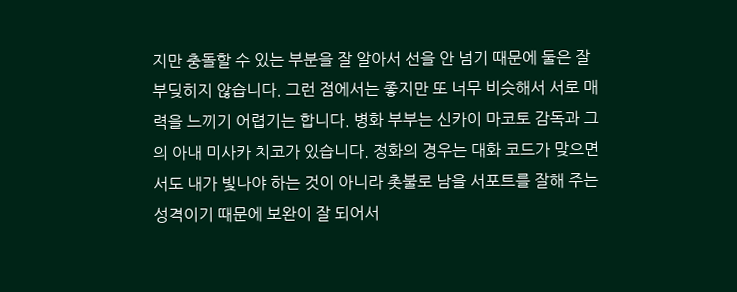지만 충돌할 수 있는 부분을 잘 알아서 선을 안 넘기 때문에 둘은 잘 부딪히지 않습니다. 그런 점에서는 좋지만 또 너무 비슷해서 서로 매력을 느끼기 어렵기는 합니다. 병화 부부는 신카이 마코토 감독과 그의 아내 미사카 치코가 있습니다. 정화의 경우는 대화 코드가 맞으면서도 내가 빛나야 하는 것이 아니라 촛불로 남을 서포트를 잘해 주는 성격이기 때문에 보완이 잘 되어서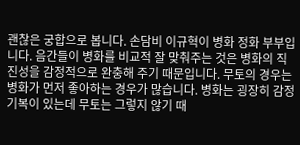괜찮은 궁합으로 봅니다. 손담비 이규혁이 병화 정화 부부입니다. 음간들이 병화를 비교적 잘 맞춰주는 것은 병화의 직진성을 감정적으로 완충해 주기 때문입니다. 무토의 경우는 병화가 먼저 좋아하는 경우가 많습니다. 병화는 굉장히 감정 기복이 있는데 무토는 그렇지 않기 때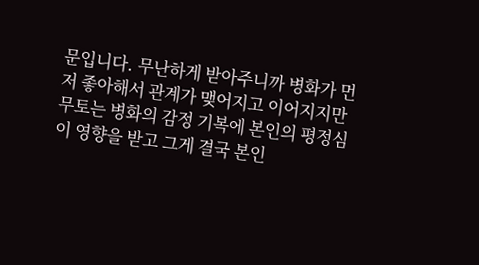문입니다. 무난하게 받아주니까 병화가 먼저 좋아해서 관계가 맺어지고 이어지지만 무토는 병화의 감정 기복에 본인의 평정심이 영향을 받고 그게 결국 본인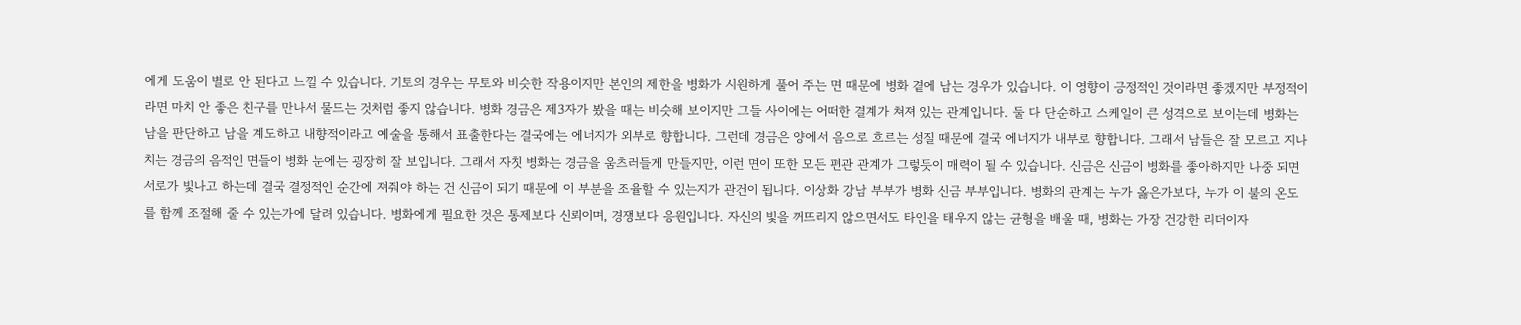에게 도움이 별로 안 된다고 느낄 수 있습니다. 기토의 경우는 무토와 비슷한 작용이지만 본인의 제한을 병화가 시원하게 풀어 주는 면 때문에 병화 곁에 남는 경우가 있습니다. 이 영향이 긍정적인 것이라면 좋겠지만 부정적이라면 마치 안 좋은 친구를 만나서 물드는 것처럼 좋지 않습니다. 병화 경금은 제3자가 봤을 때는 비슷해 보이지만 그들 사이에는 어떠한 결계가 쳐져 있는 관계입니다. 둘 다 단순하고 스케일이 큰 성격으로 보이는데 병화는 남을 판단하고 남을 계도하고 내향적이라고 예술을 통해서 표출한다는 결국에는 에너지가 외부로 향합니다. 그런데 경금은 양에서 음으로 흐르는 성질 때문에 결국 에너지가 내부로 향합니다. 그래서 남들은 잘 모르고 지나치는 경금의 음적인 면들이 병화 눈에는 굉장히 잘 보입니다. 그래서 자칫 병화는 경금을 움츠러들게 만들지만, 이런 면이 또한 모든 편관 관계가 그렇듯이 매력이 될 수 있습니다. 신금은 신금이 병화를 좋아하지만 나중 되면 서로가 빛나고 하는데 결국 결정적인 순간에 져줘야 하는 건 신금이 되기 때문에 이 부분을 조율할 수 있는지가 관건이 됩니다. 이상화 강남 부부가 병화 신금 부부입니다. 병화의 관계는 누가 옳은가보다, 누가 이 불의 온도를 함께 조절해 줄 수 있는가에 달려 있습니다. 병화에게 필요한 것은 통제보다 신뢰이며, 경쟁보다 응원입니다. 자신의 빛을 꺼뜨리지 않으면서도 타인을 태우지 않는 균형을 배울 때, 병화는 가장 건강한 리더이자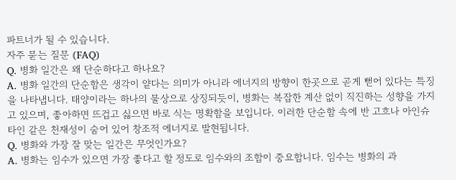파트너가 될 수 있습니다.
자주 묻는 질문 (FAQ)
Q. 병화 일간은 왜 단순하다고 하나요?
A. 병화 일간의 단순함은 생각이 얕다는 의미가 아니라 에너지의 방향이 한곳으로 곧게 뻗어 있다는 특징을 나타냅니다. 태양이라는 하나의 물상으로 상징되듯이, 병화는 복잡한 계산 없이 직진하는 성향을 가지고 있으며, 좋아하면 뜨겁고 싫으면 바로 식는 명확함을 보입니다. 이러한 단순함 속에 반 고흐나 아인슈타인 같은 천재성이 숨어 있어 창조적 에너지로 발현됩니다.
Q. 병화와 가장 잘 맞는 일간은 무엇인가요?
A. 병화는 임수가 있으면 가장 좋다고 할 정도로 임수와의 조합이 중요합니다. 임수는 병화의 과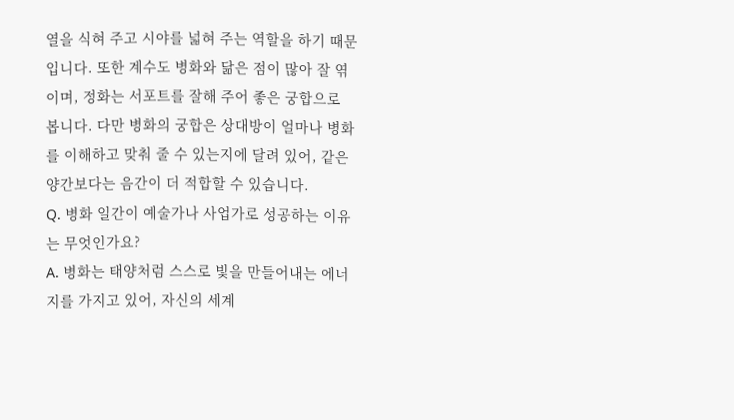열을 식혀 주고 시야를 넓혀 주는 역할을 하기 때문입니다. 또한 계수도 병화와 닮은 점이 많아 잘 엮이며, 정화는 서포트를 잘해 주어 좋은 궁합으로 봅니다. 다만 병화의 궁합은 상대방이 얼마나 병화를 이해하고 맞춰 줄 수 있는지에 달려 있어, 같은 양간보다는 음간이 더 적합할 수 있습니다.
Q. 병화 일간이 예술가나 사업가로 성공하는 이유는 무엇인가요?
A. 병화는 태양처럼 스스로 빛을 만들어내는 에너지를 가지고 있어, 자신의 세계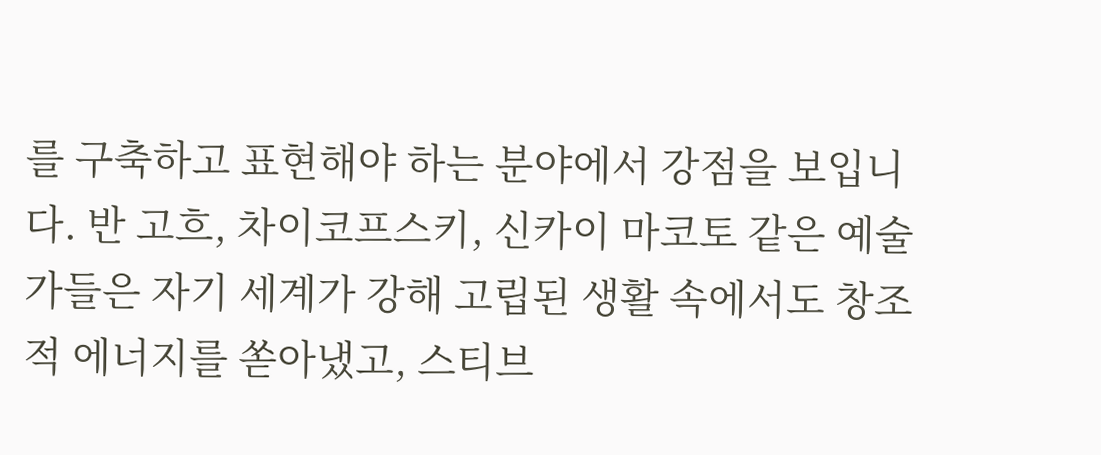를 구축하고 표현해야 하는 분야에서 강점을 보입니다. 반 고흐, 차이코프스키, 신카이 마코토 같은 예술가들은 자기 세계가 강해 고립된 생활 속에서도 창조적 에너지를 쏟아냈고, 스티브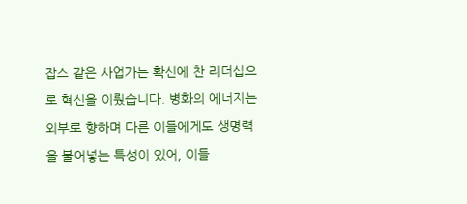잡스 같은 사업가는 확신에 찬 리더십으로 혁신을 이뤘습니다. 병화의 에너지는 외부로 향하며 다른 이들에게도 생명력을 불어넣는 특성이 있어, 이들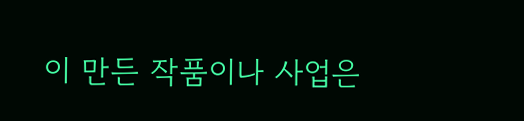이 만든 작품이나 사업은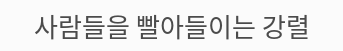사람들을 빨아들이는 강렬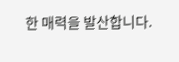한 매력을 발산합니다.